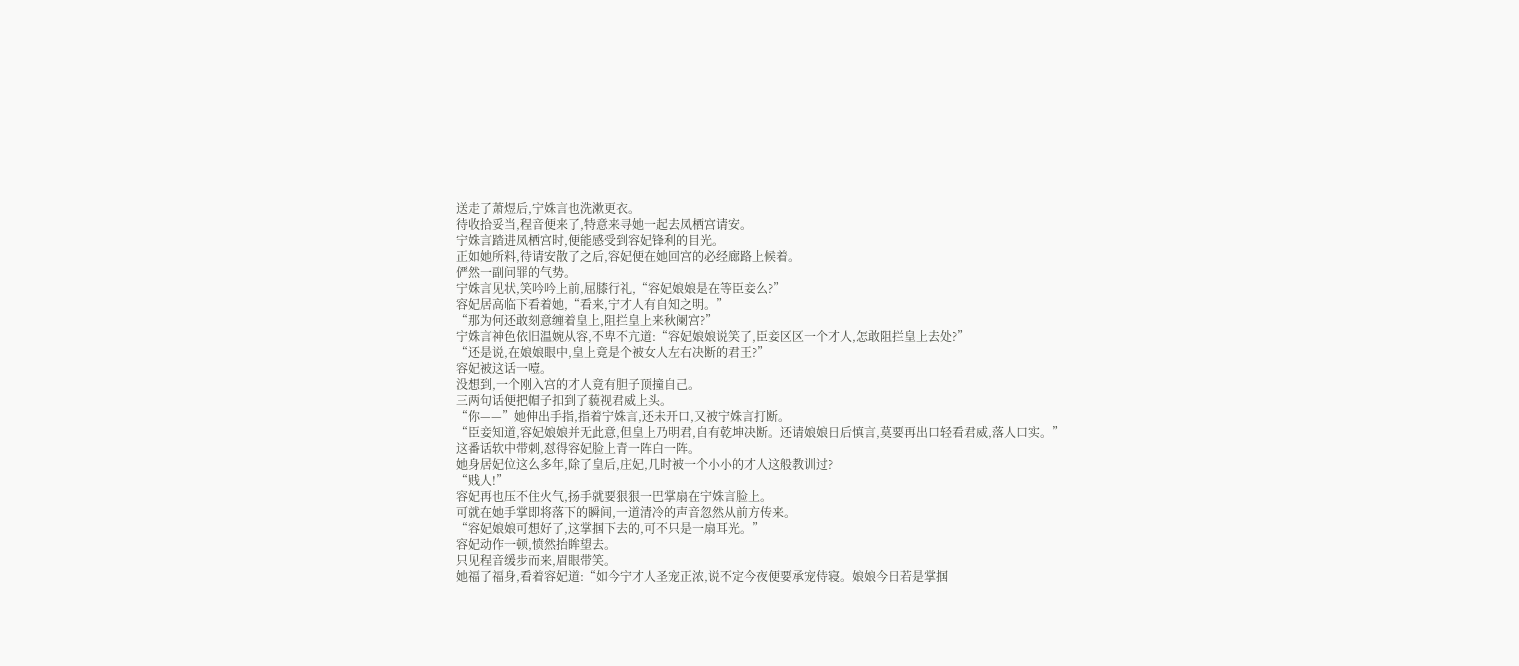送走了萧煜后,宁姝言也洗漱更衣。
待收拾妥当,程音便来了,特意来寻她一起去凤栖宫请安。
宁姝言踏进凤栖宫时,便能感受到容妃锋利的目光。
正如她所料,待请安散了之后,容妃便在她回宫的必经廊路上候着。
俨然一副问罪的气势。
宁姝言见状,笑吟吟上前,屈膝行礼,“容妃娘娘是在等臣妾么?”
容妃居高临下看着她,“看来,宁才人有自知之明。”
“那为何还敢刻意缠着皇上,阻拦皇上来秋阑宫?”
宁姝言神色依旧温婉从容,不卑不亢道:“容妃娘娘说笑了,臣妾区区一个才人,怎敢阻拦皇上去处?”
“还是说,在娘娘眼中,皇上竟是个被女人左右决断的君王?”
容妃被这话一噎。
没想到,一个刚入宫的才人竟有胆子顶撞自己。
三两句话便把帽子扣到了藐视君威上头。
“你——”她伸出手指,指着宁姝言,还未开口,又被宁姝言打断。
“臣妾知道,容妃娘娘并无此意,但皇上乃明君,自有乾坤决断。还请娘娘日后慎言,莫要再出口轻看君威,落人口实。”
这番话软中带刺,怼得容妃脸上青一阵白一阵。
她身居妃位这么多年,除了皇后,庄妃,几时被一个小小的才人这般教训过?
“贱人!”
容妃再也压不住火气,扬手就要狠狠一巴掌扇在宁姝言脸上。
可就在她手掌即将落下的瞬间,一道清冷的声音忽然从前方传来。
“容妃娘娘可想好了,这掌掴下去的,可不只是一扇耳光。”
容妃动作一顿,愤然抬眸望去。
只见程音缓步而来,眉眼带笑。
她福了福身,看着容妃道:“如今宁才人圣宠正浓,说不定今夜便要承宠侍寝。娘娘今日若是掌掴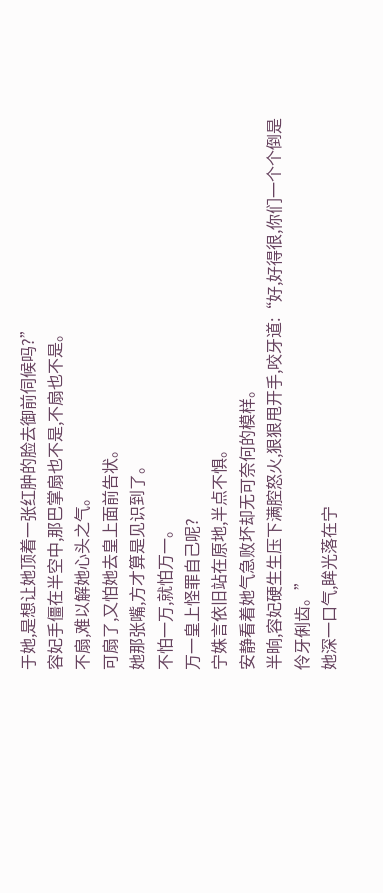于她,是想让她顶着一张红肿的脸去御前伺候吗?”
容妃手僵在半空中,那巴掌扇也不是,不扇也不是。
不扇,难以解她心头之气。
可扇了,又怕她去皇上面前告状。
她那张嘴,方才算是见识到了。
不怕一万,就怕万一。
万一皇上怪罪自己呢?
宁姝言依旧站在原地,半点不惧。
安静看着她气急败坏却无可奈何的模样。
半晌,容妃硬生生压下满腔怒火,狠狠甩开手,咬牙道:“好,好得很,你们一个个倒是伶牙俐齿。”
她深一口气,眸光落在宁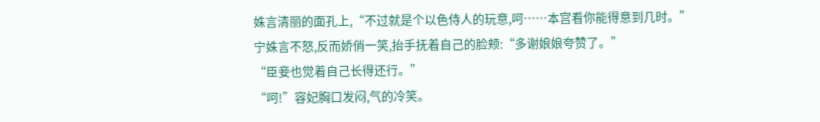姝言清丽的面孔上,“不过就是个以色侍人的玩意,呵……本宫看你能得意到几时。”
宁姝言不怒,反而娇俏一笑,抬手抚着自己的脸颊:“多谢娘娘夸赞了。”
“臣妾也觉着自己长得还行。”
“呵!”容妃胸口发闷,气的冷笑。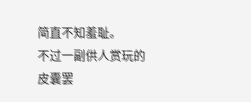简直不知羞耻。
不过一副供人赏玩的皮囊罢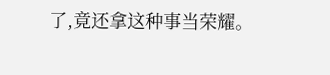了,竟还拿这种事当荣耀。